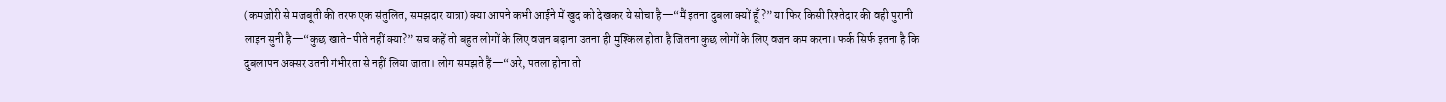(कमज़ोरी से मजबूती की तरफ एक संतुलित, समझदार यात्रा) क्या आपने कभी आईने में खुद को देखकर ये सोचा है—“मैं इतना दुबला क्यों हूँ?” या फिर किसी रिश्तेदार की वही पुरानी लाइन सुनी है—“कुछ खाते-पीते नहीं क्या?” सच कहें तो बहुत लोगों के लिए वजन बढ़ाना उतना ही मुश्किल होता है जितना कुछ लोगों के लिए वजन कम करना। फर्क सिर्फ इतना है कि दुबलापन अक्सर उतनी गंभीरता से नहीं लिया जाता। लोग समझते हैं—“अरे, पतला होना तो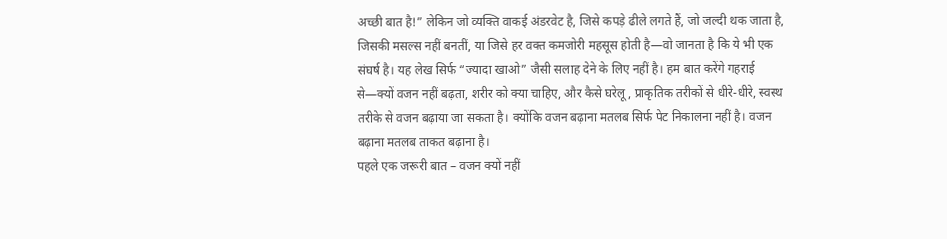अच्छी बात है!” लेकिन जो व्यक्ति वाकई अंडरवेट है, जिसे कपड़े ढीले लगते हैं, जो जल्दी थक जाता है, जिसकी मसल्स नहीं बनतीं, या जिसे हर वक्त कमजोरी महसूस होती है—वो जानता है कि ये भी एक संघर्ष है। यह लेख सिर्फ “ज्यादा खाओ” जैसी सलाह देने के लिए नहीं है। हम बात करेंगे गहराई से—क्यों वजन नहीं बढ़ता, शरीर को क्या चाहिए, और कैसे घरेलू, प्राकृतिक तरीकों से धीरे-धीरे, स्वस्थ तरीके से वजन बढ़ाया जा सकता है। क्योंकि वजन बढ़ाना मतलब सिर्फ पेट निकालना नहीं है। वजन बढ़ाना मतलब ताकत बढ़ाना है।
पहले एक जरूरी बात – वजन क्यों नहीं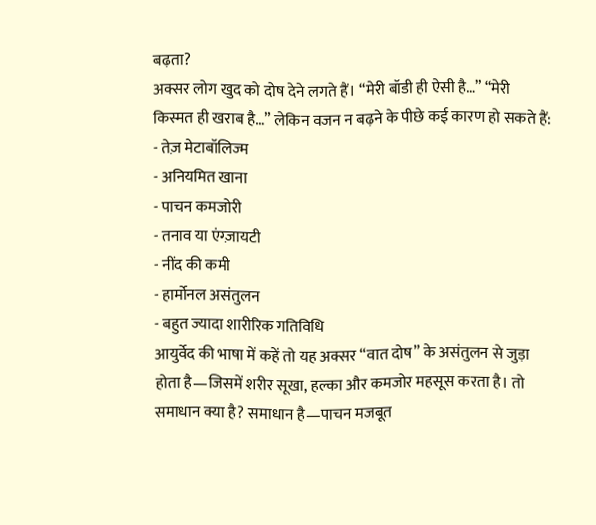बढ़ता?
अक्सर लोग खुद को दोष देने लगते हैं। “मेरी बॉडी ही ऐसी है…” “मेरी किस्मत ही खराब है…” लेकिन वजन न बढ़ने के पीछे कई कारण हो सकते हैं:
- तेज़ मेटाबॉलिज्म
- अनियमित खाना
- पाचन कमजोरी
- तनाव या एंग्ज़ायटी
- नींद की कमी
- हार्मोनल असंतुलन
- बहुत ज्यादा शारीरिक गतिविधि
आयुर्वेद की भाषा में कहें तो यह अक्सर “वात दोष” के असंतुलन से जुड़ा होता है—जिसमें शरीर सूखा, हल्का और कमजोर महसूस करता है। तो समाधान क्या है? समाधान है—पाचन मजबूत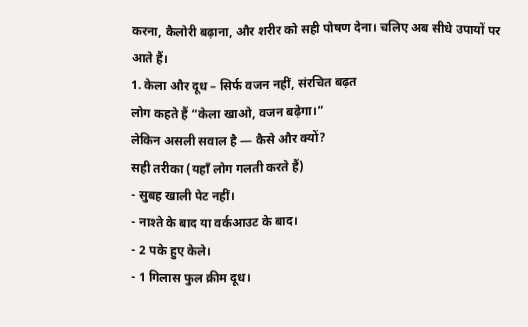करना, कैलोरी बढ़ाना, और शरीर को सही पोषण देना। चलिए अब सीधे उपायों पर आते हैं।
1. केला और दूध – सिर्फ वजन नहीं, संरचित बढ़त
लोग कहते हैं “केला खाओ, वजन बढ़ेगा।”
लेकिन असली सवाल है — कैसे और क्यों?
सही तरीका (यहाँ लोग गलती करते हैं)
- सुबह खाली पेट नहीं।
- नाश्ते के बाद या वर्कआउट के बाद।
- 2 पके हुए केले।
- 1 गिलास फुल क्रीम दूध।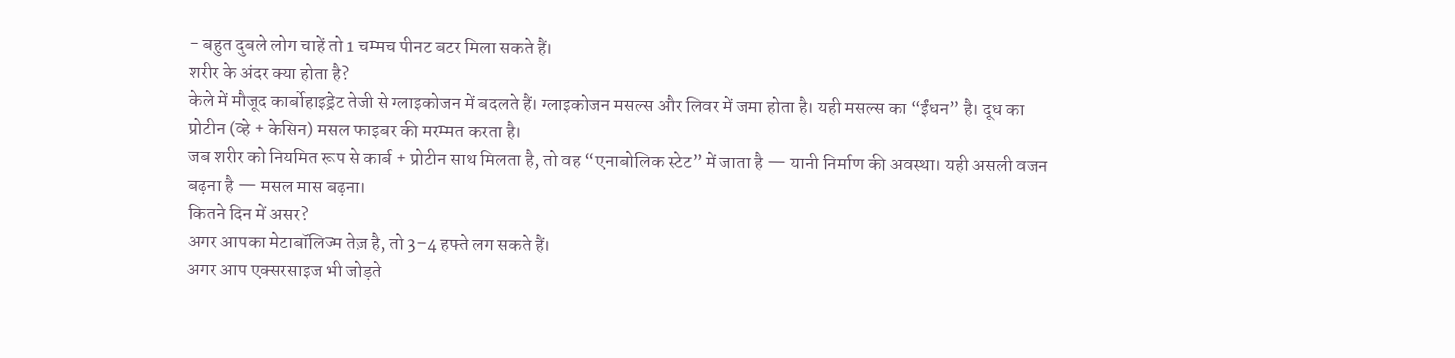- बहुत दुबले लोग चाहें तो 1 चम्मच पीनट बटर मिला सकते हैं।
शरीर के अंदर क्या होता है?
केले में मौजूद कार्बोहाइड्रेट तेजी से ग्लाइकोजन में बदलते हैं। ग्लाइकोजन मसल्स और लिवर में जमा होता है। यही मसल्स का “ईंधन” है। दूध का प्रोटीन (व्हे + केसिन) मसल फाइबर की मरम्मत करता है।
जब शरीर को नियमित रूप से कार्ब + प्रोटीन साथ मिलता है, तो वह “एनाबोलिक स्टेट” में जाता है — यानी निर्माण की अवस्था। यही असली वजन बढ़ना है — मसल मास बढ़ना।
कितने दिन में असर?
अगर आपका मेटाबॉलिज्म तेज़ है, तो 3–4 हफ्ते लग सकते हैं।
अगर आप एक्सरसाइज भी जोड़ते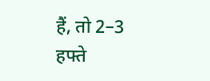हैं, तो 2–3 हफ्ते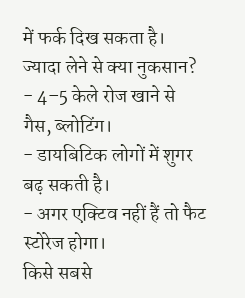में फर्क दिख सकता है।
ज्यादा लेने से क्या नुकसान?
- 4–5 केले रोज खाने से गैस, ब्लोटिंग।
- डायबिटिक लोगों में शुगर बढ़ सकती है।
- अगर एक्टिव नहीं हैं तो फैट स्टोरेज होगा।
किसे सबसे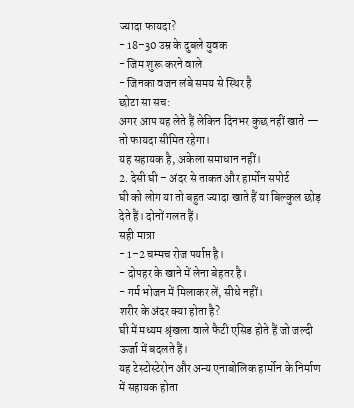ज्यादा फायदा?
- 18–30 उम्र के दुबले युवक
- जिम शुरू करने वाले
- जिनका वजन लंबे समय से स्थिर है
छोटा सा सच:
अगर आप यह लेते हैं लेकिन दिनभर कुछ नहीं खाते — तो फायदा सीमित रहेगा।
यह सहायक है, अकेला समाधान नहीं।
2. देसी घी – अंदर से ताकत और हार्मोन सपोर्ट
घी को लोग या तो बहुत ज्यादा खाते हैं या बिल्कुल छोड़ देते हैं। दोनों गलत हैं।
सही मात्रा
- 1–2 चम्मच रोज पर्याप्त है।
- दोपहर के खाने में लेना बेहतर है।
- गर्म भोजन में मिलाकर लें, सीधे नहीं।
शरीर के अंदर क्या होता है?
घी में मध्यम श्रृंखला वाले फैटी एसिड होते हैं जो जल्दी ऊर्जा में बदलते हैं।
यह टेस्टोस्टेरोन और अन्य एनाबोलिक हार्मोन के निर्माण में सहायक होता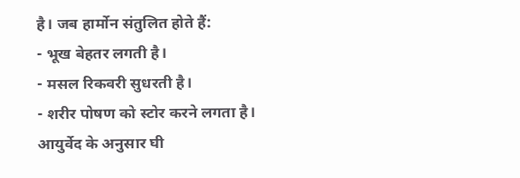है। जब हार्मोन संतुलित होते हैं:
- भूख बेहतर लगती है।
- मसल रिकवरी सुधरती है।
- शरीर पोषण को स्टोर करने लगता है।
आयुर्वेद के अनुसार घी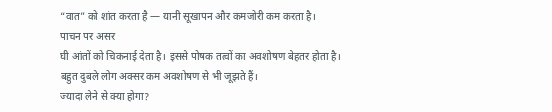“वात” को शांत करता है — यानी सूखापन और कमजोरी कम करता है।
पाचन पर असर
घी आंतों को चिकनाई देता है। इससे पोषक तत्वों का अवशोषण बेहतर होता है।
बहुत दुबले लोग अक्सर कम अवशोषण से भी जूझते हैं।
ज्यादा लेने से क्या होगा?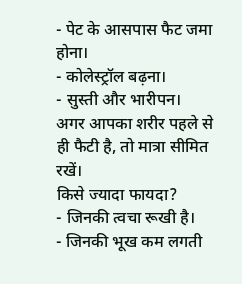- पेट के आसपास फैट जमा होना।
- कोलेस्ट्रॉल बढ़ना।
- सुस्ती और भारीपन।
अगर आपका शरीर पहले से ही फैटी है, तो मात्रा सीमित रखें।
किसे ज्यादा फायदा?
- जिनकी त्वचा रूखी है।
- जिनकी भूख कम लगती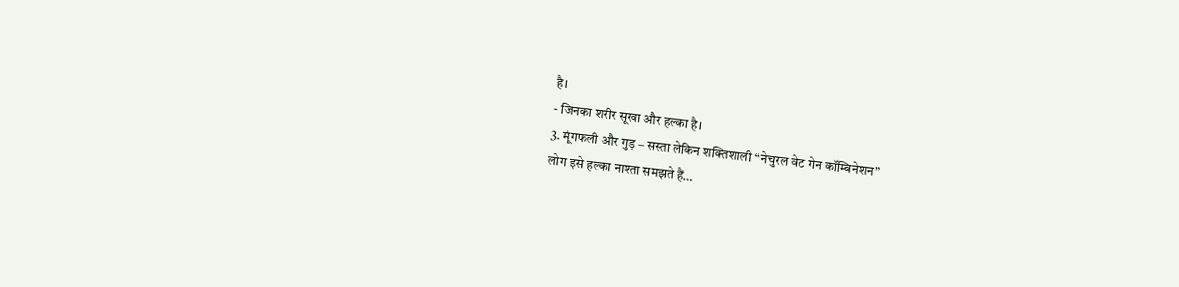है।
- जिनका शरीर सूखा और हल्का है।
3. मूंगफली और गुड़ – सस्ता लेकिन शक्तिशाली “नेचुरल वेट गेन कॉम्बिनेशन”
लोग इसे हल्का नाश्ता समझते हैं…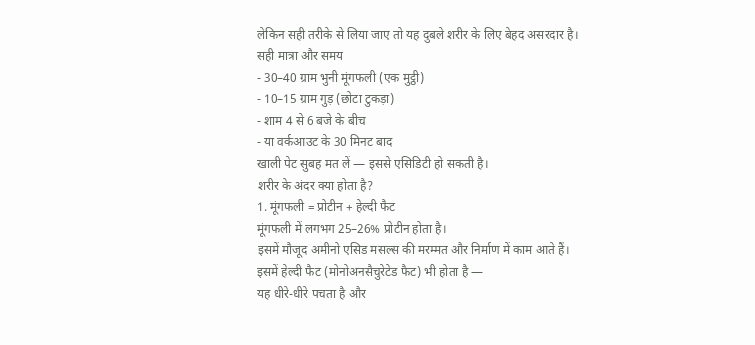लेकिन सही तरीके से लिया जाए तो यह दुबले शरीर के लिए बेहद असरदार है।
सही मात्रा और समय
- 30–40 ग्राम भुनी मूंगफली (एक मुट्ठी)
- 10–15 ग्राम गुड़ (छोटा टुकड़ा)
- शाम 4 से 6 बजे के बीच
- या वर्कआउट के 30 मिनट बाद
खाली पेट सुबह मत लें — इससे एसिडिटी हो सकती है।
शरीर के अंदर क्या होता है?
1. मूंगफली = प्रोटीन + हेल्दी फैट
मूंगफली में लगभग 25–26% प्रोटीन होता है।
इसमें मौजूद अमीनो एसिड मसल्स की मरम्मत और निर्माण में काम आते हैं।
इसमें हेल्दी फैट (मोनोअनसैचुरेटेड फैट) भी होता है —
यह धीरे-धीरे पचता है और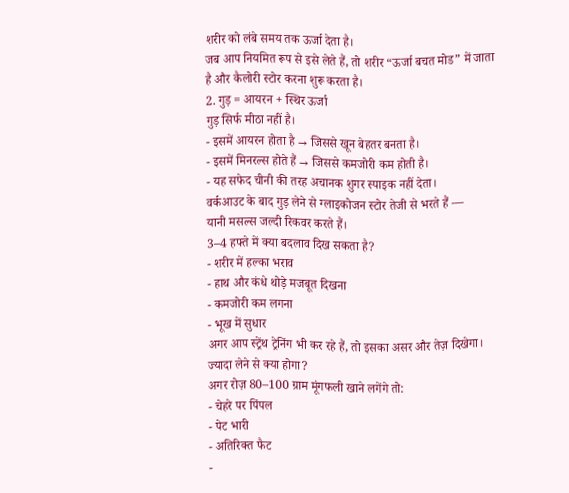शरीर को लंबे समय तक ऊर्जा देता है।
जब आप नियमित रूप से इसे लेते हैं, तो शरीर “ऊर्जा बचत मोड” में जाता है और कैलोरी स्टोर करना शुरू करता है।
2. गुड़ = आयरन + स्थिर ऊर्जा
गुड़ सिर्फ मीठा नहीं है।
- इसमें आयरन होता है → जिससे खून बेहतर बनता है।
- इसमें मिनरल्स होते हैं → जिससे कमजोरी कम होती है।
- यह सफेद चीनी की तरह अचानक शुगर स्पाइक नहीं देता।
वर्कआउट के बाद गुड़ लेने से ग्लाइकोजन स्टोर तेजी से भरते हैं —
यानी मसल्स जल्दी रिकवर करते हैं।
3–4 हफ्ते में क्या बदलाव दिख सकता है?
- शरीर में हल्का भराव
- हाथ और कंधे थोड़े मजबूत दिखना
- कमजोरी कम लगना
- भूख में सुधार
अगर आप स्ट्रेंथ ट्रेनिंग भी कर रहे हैं, तो इसका असर और तेज़ दिखेगा।
ज्यादा लेने से क्या होगा?
अगर रोज़ 80–100 ग्राम मूंगफली खाने लगेंगे तो:
- चेहरे पर पिंपल
- पेट भारी
- अतिरिक्त फैट
-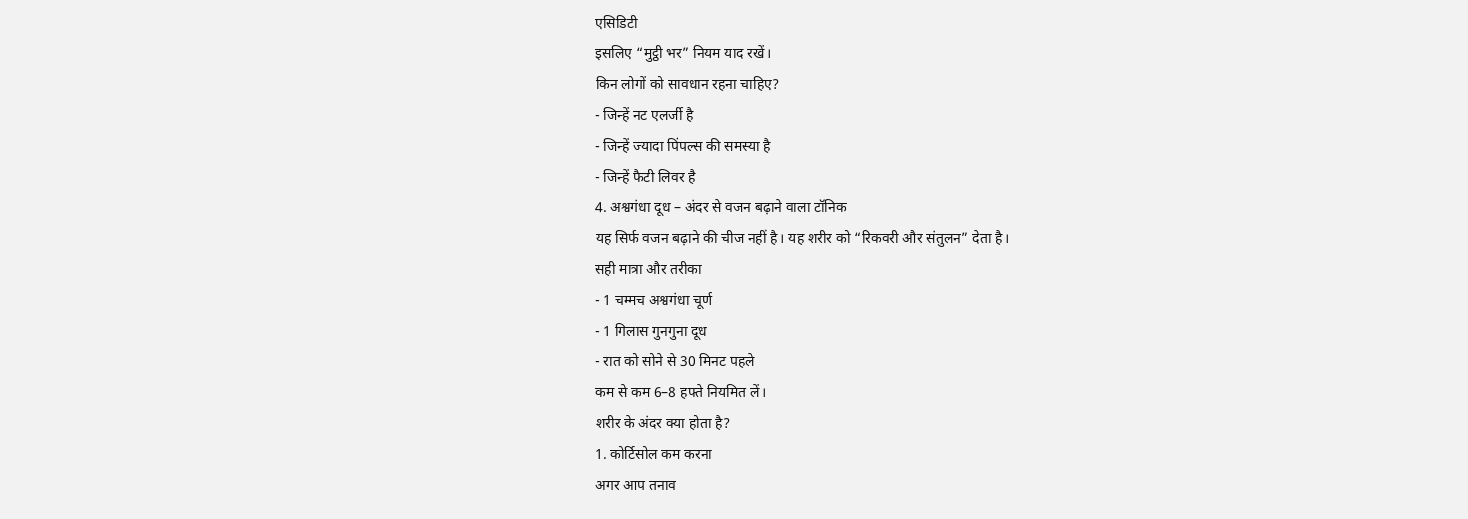एसिडिटी
इसलिए “मुट्ठी भर” नियम याद रखें।
किन लोगों को सावधान रहना चाहिए?
- जिन्हें नट एलर्जी है
- जिन्हें ज्यादा पिंपल्स की समस्या है
- जिन्हें फैटी लिवर है
4. अश्वगंधा दूध – अंदर से वजन बढ़ाने वाला टॉनिक
यह सिर्फ वजन बढ़ाने की चीज नहीं है। यह शरीर को “रिकवरी और संतुलन” देता है।
सही मात्रा और तरीका
- 1 चम्मच अश्वगंधा चूर्ण
- 1 गिलास गुनगुना दूध
- रात को सोने से 30 मिनट पहले
कम से कम 6–8 हफ्ते नियमित लें।
शरीर के अंदर क्या होता है?
1. कोर्टिसोल कम करना
अगर आप तनाव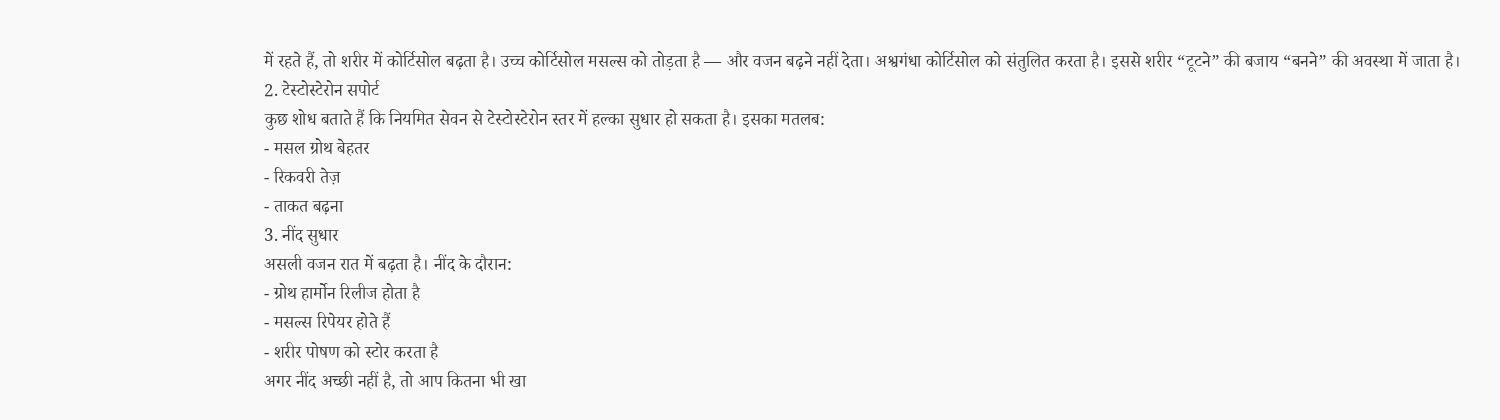में रहते हैं, तो शरीर में कोर्टिसोल बढ़ता है। उच्च कोर्टिसोल मसल्स को तोड़ता है — और वजन बढ़ने नहीं देता। अश्वगंधा कोर्टिसोल को संतुलित करता है। इससे शरीर “टूटने” की बजाय “बनने” की अवस्था में जाता है।
2. टेस्टोस्टेरोन सपोर्ट
कुछ शोध बताते हैं कि नियमित सेवन से टेस्टोस्टेरोन स्तर में हल्का सुधार हो सकता है। इसका मतलब:
- मसल ग्रोथ बेहतर
- रिकवरी तेज़
- ताकत बढ़ना
3. नींद सुधार
असली वजन रात में बढ़ता है। नींद के दौरान:
- ग्रोथ हार्मोन रिलीज होता है
- मसल्स रिपेयर होते हैं
- शरीर पोषण को स्टोर करता है
अगर नींद अच्छी नहीं है, तो आप कितना भी खा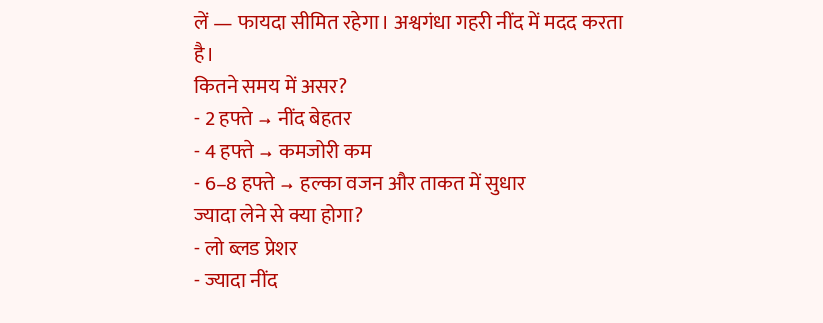लें — फायदा सीमित रहेगा। अश्वगंधा गहरी नींद में मदद करता है।
कितने समय में असर?
- 2 हफ्ते → नींद बेहतर
- 4 हफ्ते → कमजोरी कम
- 6–8 हफ्ते → हल्का वजन और ताकत में सुधार
ज्यादा लेने से क्या होगा?
- लो ब्लड प्रेशर
- ज्यादा नींद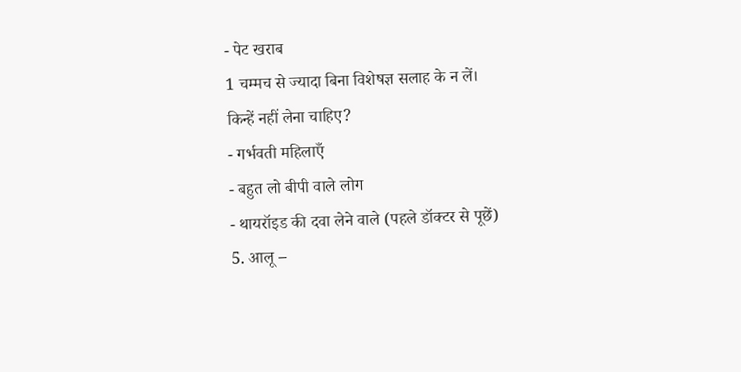- पेट खराब
1 चम्मच से ज्यादा बिना विशेषज्ञ सलाह के न लें।
किन्हें नहीं लेना चाहिए?
- गर्भवती महिलाएँ
- बहुत लो बीपी वाले लोग
- थायरॉइड की दवा लेने वाले (पहले डॉक्टर से पूछें)
5. आलू –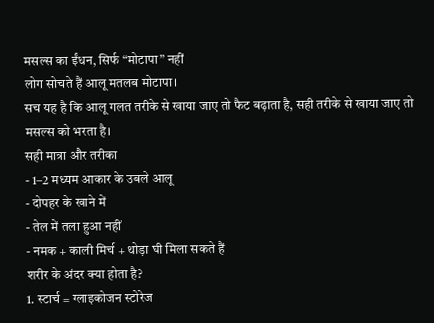मसल्स का ईंधन, सिर्फ “मोटापा” नहीं
लोग सोचते हैं आलू मतलब मोटापा।
सच यह है कि आलू गलत तरीके से खाया जाए तो फैट बढ़ाता है, सही तरीके से खाया जाए तो मसल्स को भरता है।
सही मात्रा और तरीका
- 1–2 मध्यम आकार के उबले आलू
- दोपहर के खाने में
- तेल में तला हुआ नहीं
- नमक + काली मिर्च + थोड़ा घी मिला सकते हैं
शरीर के अंदर क्या होता है?
1. स्टार्च = ग्लाइकोजन स्टोरेज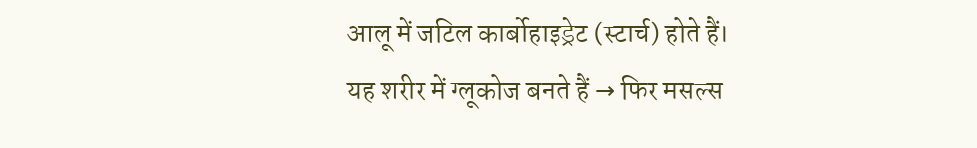आलू में जटिल कार्बोहाइड्रेट (स्टार्च) होते हैं।
यह शरीर में ग्लूकोज बनते हैं → फिर मसल्स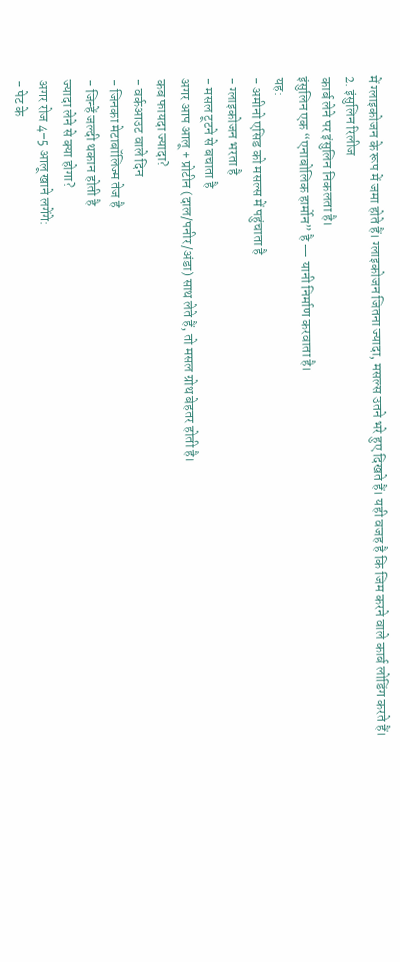में ग्लाइकोजन के रूप में जमा होते हैं। ग्लाइकोजन जितना ज्यादा, मसल्स उतने भरे हुए दिखते हैं। यही वजह है कि जिम करने वाले कार्ब लोडिंग करते हैं।
2. इंसुलिन रिलीज
कार्ब लेने पर इंसुलिन निकलता है।
इंसुलिन एक “एनाबोलिक हार्मोन” है — यानी निर्माण करवाता है।
यह:
- अमीनो एसिड को मसल्स में पहुंचाता है
- ग्लाइकोजन भरता है
- मसल टूटने से बचाता है
अगर आप आलू + प्रोटीन (दाल/पनीर/अंडा) साथ लेते हैं, तो मसल ग्रोथ बेहतर होती है।
कब फायदा ज्यादा?
- वर्कआउट वाले दिन
- जिनका मेटाबॉलिज्म तेज है
- जिन्हें जल्दी थकान होती है
ज्यादा लेने से क्या होगा?
अगर रोज 4–5 आलू खाने लगेंगे:
- पेट के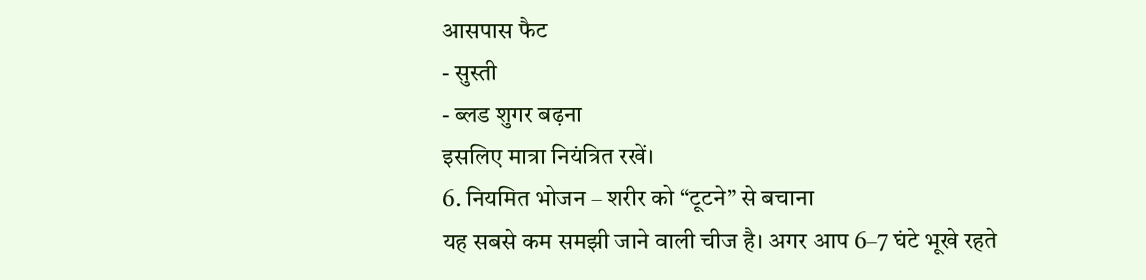आसपास फैट
- सुस्ती
- ब्लड शुगर बढ़ना
इसलिए मात्रा नियंत्रित रखें।
6. नियमित भोजन – शरीर को “टूटने” से बचाना
यह सबसे कम समझी जाने वाली चीज है। अगर आप 6–7 घंटे भूखे रहते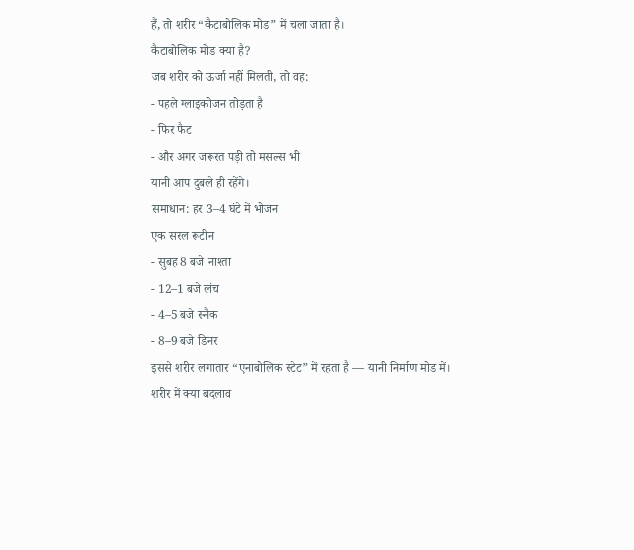हैं, तो शरीर “कैटाबोलिक मोड” में चला जाता है।
कैटाबोलिक मोड क्या है?
जब शरीर को ऊर्जा नहीं मिलती, तो वह:
- पहले ग्लाइकोजन तोड़ता है
- फिर फैट
- और अगर जरूरत पड़ी तो मसल्स भी
यानी आप दुबले ही रहेंगे।
समाधान: हर 3–4 घंटे में भोजन
एक सरल रूटीन
- सुबह 8 बजे नाश्ता
- 12–1 बजे लंच
- 4–5 बजे स्नैक
- 8–9 बजे डिनर
इससे शरीर लगातार “एनाबोलिक स्टेट” में रहता है — यानी निर्माण मोड में।
शरीर में क्या बदलाव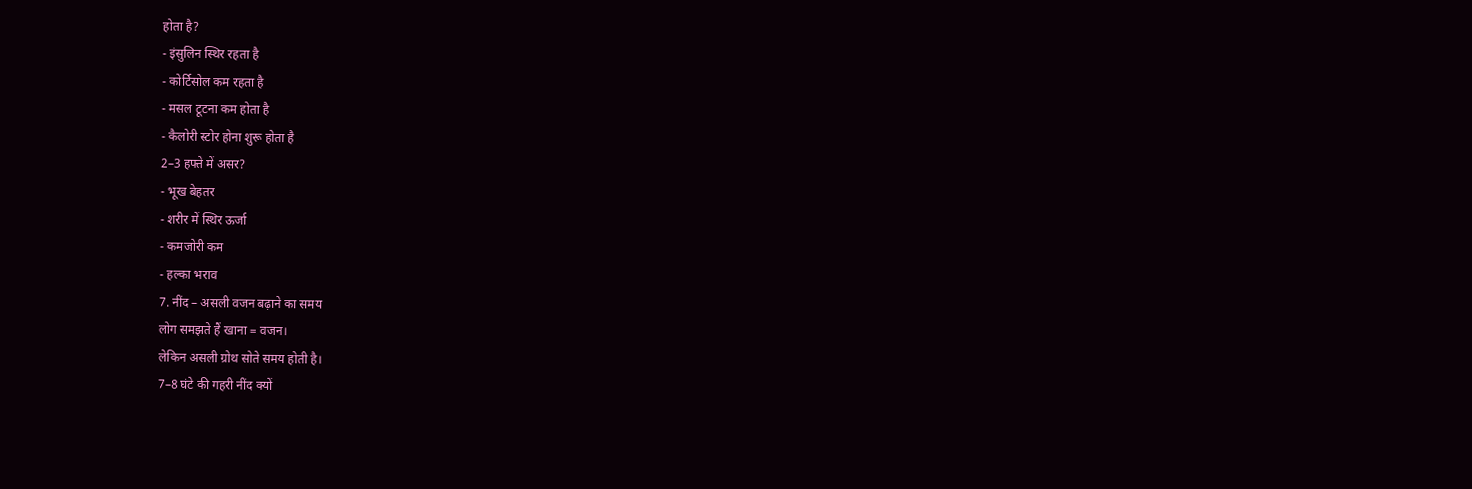होता है?
- इंसुलिन स्थिर रहता है
- कोर्टिसोल कम रहता है
- मसल टूटना कम होता है
- कैलोरी स्टोर होना शुरू होता है
2–3 हफ्ते में असर?
- भूख बेहतर
- शरीर में स्थिर ऊर्जा
- कमजोरी कम
- हल्का भराव
7. नींद – असली वजन बढ़ाने का समय
लोग समझते हैं खाना = वजन।
लेकिन असली ग्रोथ सोते समय होती है।
7–8 घंटे की गहरी नींद क्यों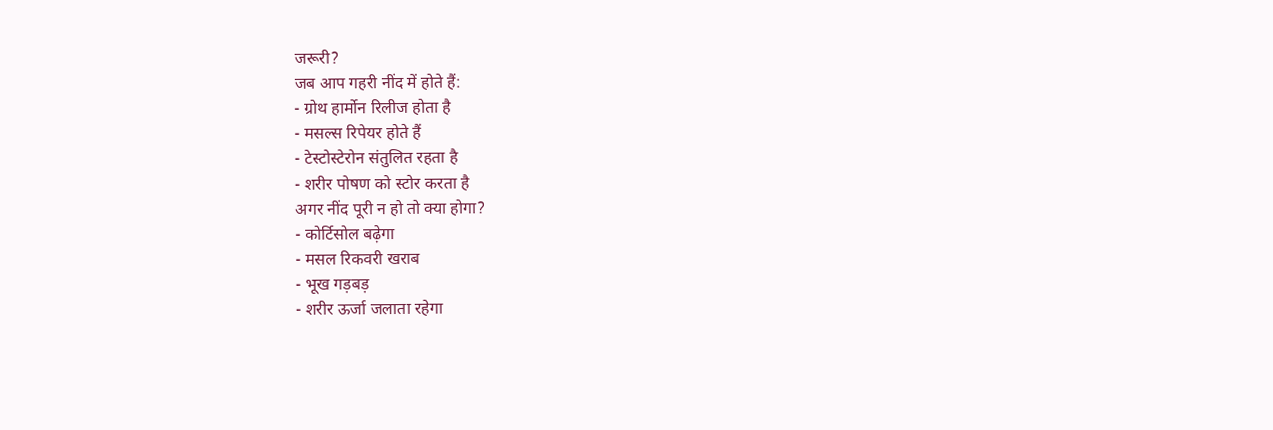जरूरी?
जब आप गहरी नींद में होते हैं:
- ग्रोथ हार्मोन रिलीज होता है
- मसल्स रिपेयर होते हैं
- टेस्टोस्टेरोन संतुलित रहता है
- शरीर पोषण को स्टोर करता है
अगर नींद पूरी न हो तो क्या होगा?
- कोर्टिसोल बढ़ेगा
- मसल रिकवरी खराब
- भूख गड़बड़
- शरीर ऊर्जा जलाता रहेगा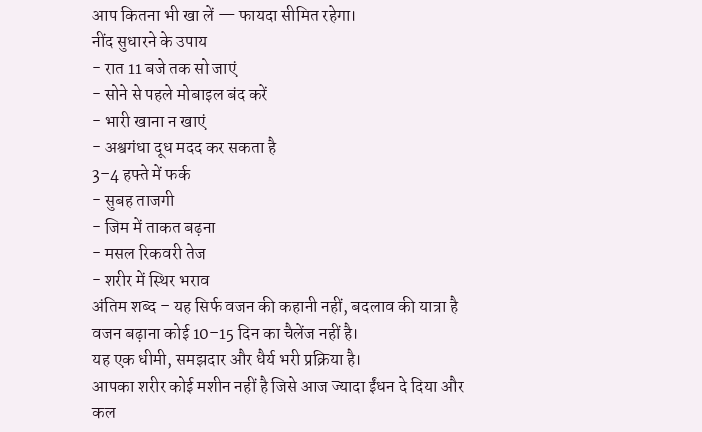आप कितना भी खा लें — फायदा सीमित रहेगा।
नींद सुधारने के उपाय
- रात 11 बजे तक सो जाएं
- सोने से पहले मोबाइल बंद करें
- भारी खाना न खाएं
- अश्वगंधा दूध मदद कर सकता है
3–4 हफ्ते में फर्क
- सुबह ताजगी
- जिम में ताकत बढ़ना
- मसल रिकवरी तेज
- शरीर में स्थिर भराव
अंतिम शब्द – यह सिर्फ वजन की कहानी नहीं, बदलाव की यात्रा है
वजन बढ़ाना कोई 10–15 दिन का चैलेंज नहीं है।
यह एक धीमी, समझदार और धैर्य भरी प्रक्रिया है।
आपका शरीर कोई मशीन नहीं है जिसे आज ज्यादा ईंधन दे दिया और कल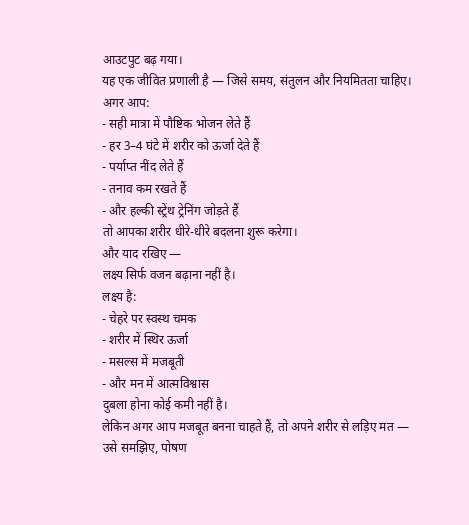आउटपुट बढ़ गया।
यह एक जीवित प्रणाली है — जिसे समय, संतुलन और नियमितता चाहिए।
अगर आप:
- सही मात्रा में पौष्टिक भोजन लेते हैं
- हर 3–4 घंटे में शरीर को ऊर्जा देते हैं
- पर्याप्त नींद लेते हैं
- तनाव कम रखते हैं
- और हल्की स्ट्रेंथ ट्रेनिंग जोड़ते हैं
तो आपका शरीर धीरे-धीरे बदलना शुरू करेगा।
और याद रखिए —
लक्ष्य सिर्फ वजन बढ़ाना नहीं है।
लक्ष्य है:
- चेहरे पर स्वस्थ चमक
- शरीर में स्थिर ऊर्जा
- मसल्स में मजबूती
- और मन में आत्मविश्वास
दुबला होना कोई कमी नहीं है।
लेकिन अगर आप मजबूत बनना चाहते हैं, तो अपने शरीर से लड़िए मत —
उसे समझिए, पोषण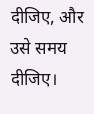दीजिए, और उसे समय दीजिए।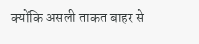क्योंकि असली ताकत बाहर से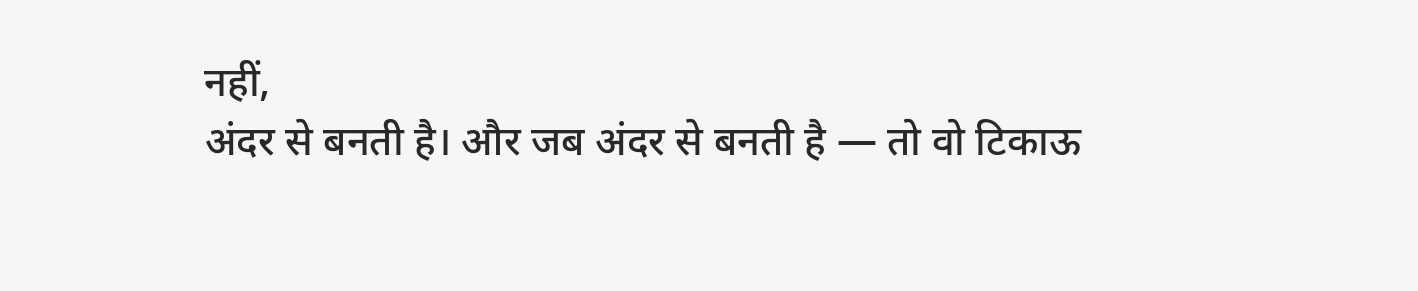नहीं,
अंदर से बनती है। और जब अंदर से बनती है — तो वो टिकाऊ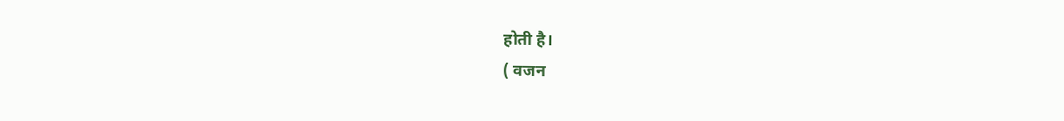होती है।
( वजन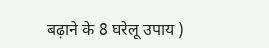बढ़ाने के 8 घरेलू उपाय )